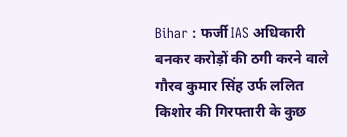Bihar : फर्जी IAS अधिकारी बनकर करोड़ों की ठगी करने वाले गौरव कुमार सिंह उर्फ ललित किशोर की गिरफ्तारी के कुछ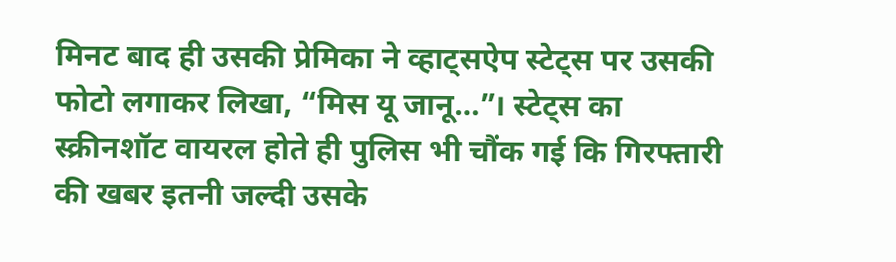मिनट बाद ही उसकी प्रेमिका ने व्हाट्सऐप स्टेट्स पर उसकी फोटो लगाकर लिखा, “मिस यू जानू…”। स्टेट्स का स्क्रीनशॉट वायरल होते ही पुलिस भी चौंक गई कि गिरफ्तारी की खबर इतनी जल्दी उसके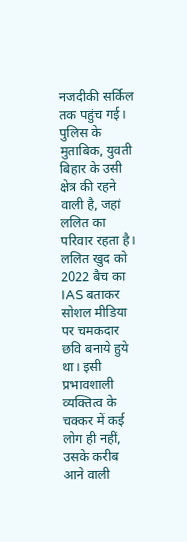नजदीकी सर्किल तक पहुंच गई। पुलिस के मुताबिक, युवती बिहार के उसी क्षेत्र की रहने वाली है, जहां ललित का परिवार रहता है। ललित खुद को 2022 बैच का IAS बताकर सोशल मीडिया पर चमकदार छवि बनाये हुये था। इसी प्रभावशाली व्यक्तित्व के चक्कर में कई लोग ही नहीं, उसके करीब आने वाली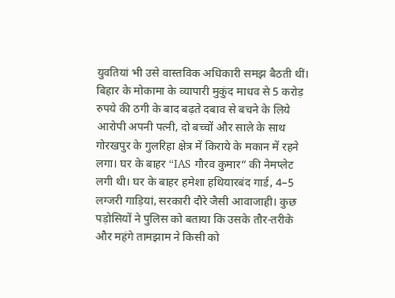युवतियां भी उसे वास्तविक अधिकारी समझ बैठती थीं। बिहार के मोकामा के व्यापारी मुकुंद माधव से 5 करोड़ रुपये की ठगी के बाद बढ़ते दबाव से बचने के लिये आरोपी अपनी पत्नी, दो बच्चों और साले के साथ गोरखपुर के गुलरिहा क्षेत्र में किराये के मकान में रहने लगा। घर के बाहर “IAS गौरव कुमार” की नेमप्लेट लगी थी। घर के बाहर हमेशा हथियारबंद गार्ड, 4–5 लग्जरी गाड़ियां, सरकारी दौरे जैसी आवाजाही। कुछ पड़ोसियों ने पुलिस को बताया कि उसके तौर-तरीके और महंगे तामझाम ने किसी को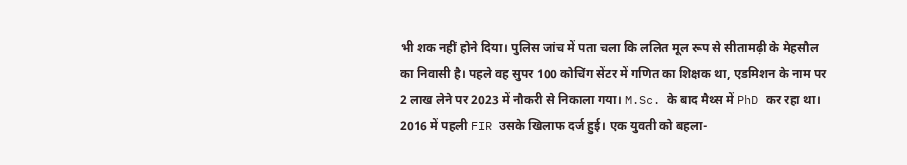भी शक नहीं होने दिया। पुलिस जांच में पता चला कि ललित मूल रूप से सीतामढ़ी के मेहसौल का निवासी है। पहले वह सुपर 100 कोचिंग सेंटर में गणित का शिक्षक था, एडमिशन के नाम पर 2 लाख लेने पर 2023 में नौकरी से निकाला गया। M.Sc. के बाद मैथ्स में PhD कर रहा था। 2016 में पहली FIR उसके खिलाफ दर्ज हुई। एक युवती को बहला-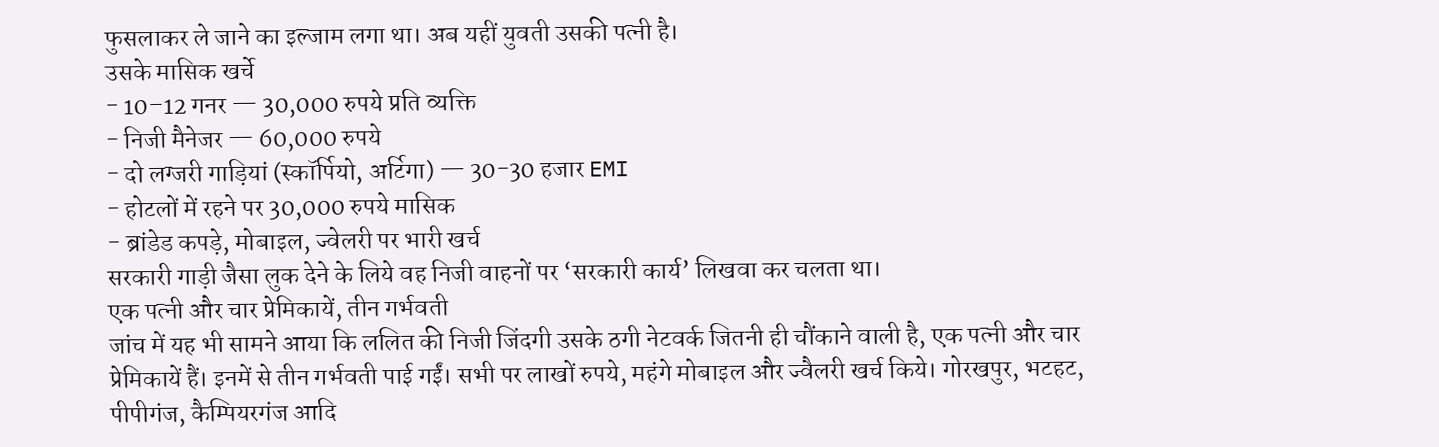फुसलाकर ले जाने का इल्जाम लगा था। अब यहीं युवती उसकी पत्नी है।
उसके मासिक खर्चे
- 10–12 गनर — 30,000 रुपये प्रति व्यक्ति
- निजी मैनेजर — 60,000 रुपये
- दो लग्जरी गाड़ियां (स्कॉर्पियो, अर्टिगा) — 30-30 हजार EMI
- होटलों में रहने पर 30,000 रुपये मासिक
- ब्रांडेड कपड़े, मोबाइल, ज्वेलरी पर भारी खर्च
सरकारी गाड़ी जैसा लुक देने के लिये वह निजी वाहनों पर ‘सरकारी कार्य’ लिखवा कर चलता था।
एक पत्नी और चार प्रेमिकायें, तीन गर्भवती
जांच में यह भी सामने आया कि ललित की निजी जिंदगी उसके ठगी नेटवर्क जितनी ही चौंकाने वाली है, एक पत्नी और चार प्रेमिकायें हैं। इनमें से तीन गर्भवती पाई गईं। सभी पर लाखों रुपये, महंगे मोबाइल और ज्वैलरी खर्च किये। गोरखपुर, भटहट, पीपीगंज, कैम्पियरगंज आदि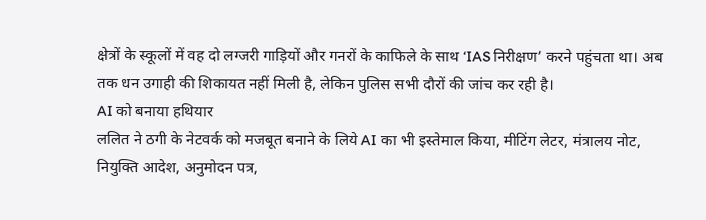क्षेत्रों के स्कूलों में वह दो लग्जरी गाड़ियों और गनरों के काफिले के साथ ‘IAS निरीक्षण’ करने पहुंचता था। अब तक धन उगाही की शिकायत नहीं मिली है, लेकिन पुलिस सभी दौरों की जांच कर रही है।
AI को बनाया हथियार
ललित ने ठगी के नेटवर्क को मजबूत बनाने के लिये AI का भी इस्तेमाल किया, मीटिंग लेटर, मंत्रालय नोट, नियुक्ति आदेश, अनुमोदन पत्र,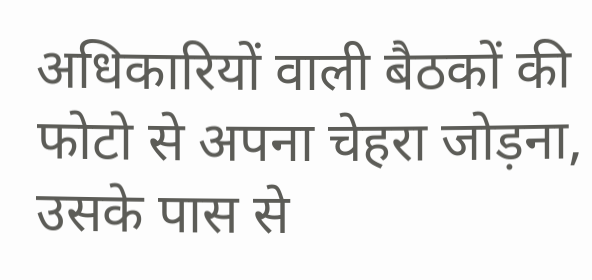अधिकारियों वाली बैठकों की फोटो से अपना चेहरा जोड़ना, उसके पास से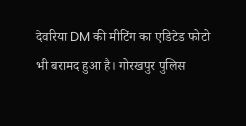देवरिया DM की मीटिंग का एडिटेड फोटो भी बरामद हुआ है। गोरखपुर पुलिस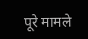पूरे मामले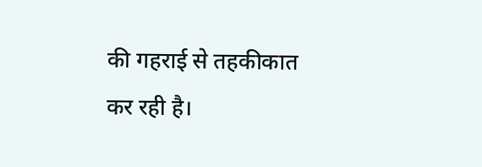की गहराई से तहकीकात कर रही है।